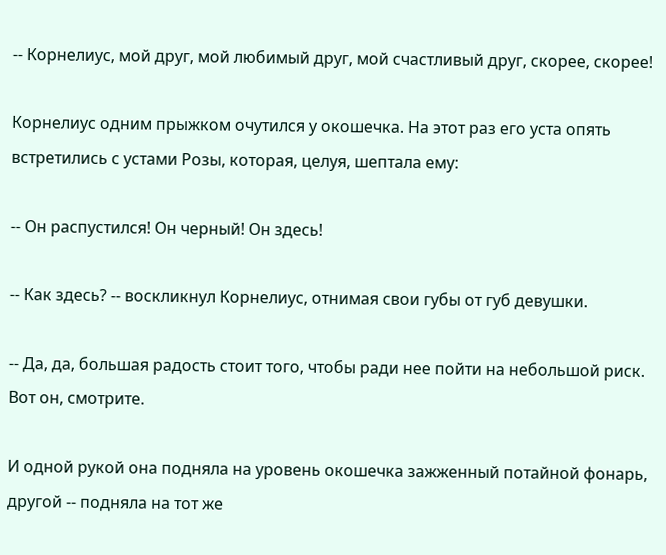-- Корнелиус, мой друг, мой любимый друг, мой счастливый друг, скорее, скорее!

Корнелиус одним прыжком очутился у окошечка. На этот раз его уста опять встретились с устами Розы, которая, целуя, шептала ему:

-- Он распустился! Он черный! Он здесь!

-- Как здесь? -- воскликнул Корнелиус, отнимая свои губы от губ девушки.

-- Да, да, большая радость стоит того, чтобы ради нее пойти на небольшой риск. Вот он, смотрите.

И одной рукой она подняла на уровень окошечка зажженный потайной фонарь, другой -- подняла на тот же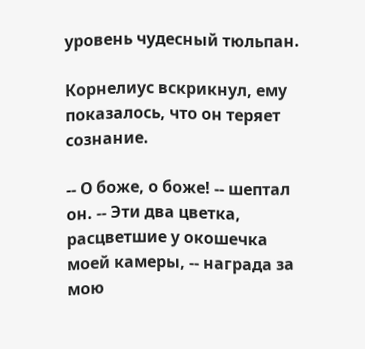уровень чудесный тюльпан.

Корнелиус вскрикнул, ему показалось, что он теряет сознание.

-- О боже, о боже! -- шептал он. -- Эти два цветка, расцветшие у окошечка моей камеры, -- награда за мою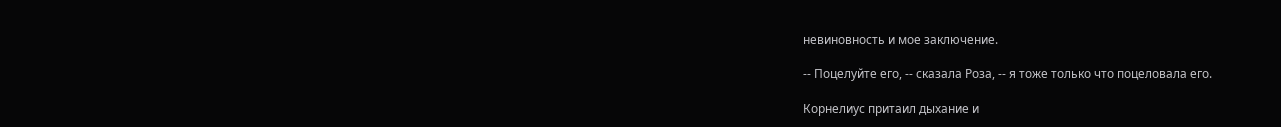невиновность и мое заключение.

-- Поцелуйте его, -- сказала Роза, -- я тоже только что поцеловала его.

Корнелиус притаил дыхание и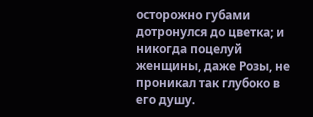осторожно губами дотронулся до цветка; и никогда поцелуй женщины, даже Розы, не проникал так глубоко в его душу.